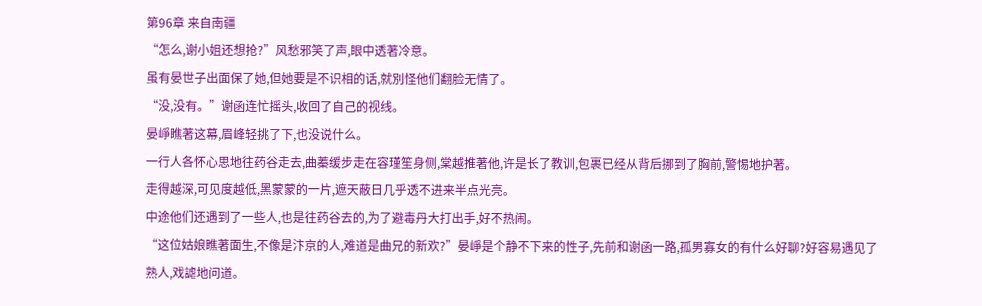第96章 来自南疆
“怎么,谢小姐还想抢?”风愁邪笑了声,眼中透著冷意。
虽有晏世子出面保了她,但她要是不识相的话,就別怪他们翻脸无情了。
“没,没有。”谢函连忙摇头,收回了自己的视线。
晏崢瞧著这幕,眉峰轻挑了下,也没说什么。
一行人各怀心思地往药谷走去,曲蓁缓步走在容瑾笙身侧,棠越推著他,许是长了教训,包裹已经从背后挪到了胸前,警惕地护著。
走得越深,可见度越低,黑蒙蒙的一片,遮天蔽日几乎透不进来半点光亮。
中途他们还遇到了一些人,也是往药谷去的,为了避毒丹大打出手,好不热闹。
“这位姑娘瞧著面生,不像是汴京的人,难道是曲兄的新欢?”晏崢是个静不下来的性子,先前和谢函一路,孤男寡女的有什么好聊?好容易遇见了熟人,戏謔地问道。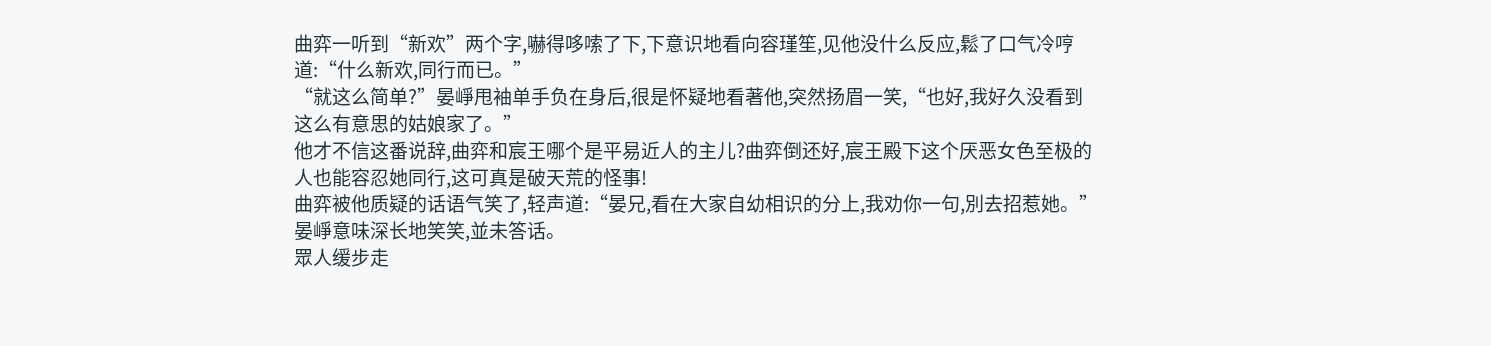曲弈一听到“新欢”两个字,嚇得哆嗦了下,下意识地看向容瑾笙,见他没什么反应,鬆了口气冷哼道:“什么新欢,同行而已。”
“就这么简单?”晏崢甩袖单手负在身后,很是怀疑地看著他,突然扬眉一笑,“也好,我好久没看到这么有意思的姑娘家了。”
他才不信这番说辞,曲弈和宸王哪个是平易近人的主儿?曲弈倒还好,宸王殿下这个厌恶女色至极的人也能容忍她同行,这可真是破天荒的怪事!
曲弈被他质疑的话语气笑了,轻声道:“晏兄,看在大家自幼相识的分上,我劝你一句,別去招惹她。”
晏崢意味深长地笑笑,並未答话。
眾人缓步走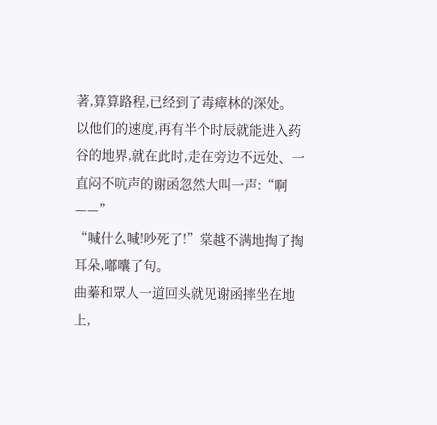著,算算路程,已经到了毒瘴林的深处。
以他们的速度,再有半个时辰就能进入药谷的地界,就在此时,走在旁边不远处、一直闷不吭声的谢函忽然大叫一声:“啊——”
“喊什么喊!吵死了!”棠越不满地掏了掏耳朵,嘟囔了句。
曲蓁和眾人一道回头就见谢函摔坐在地上,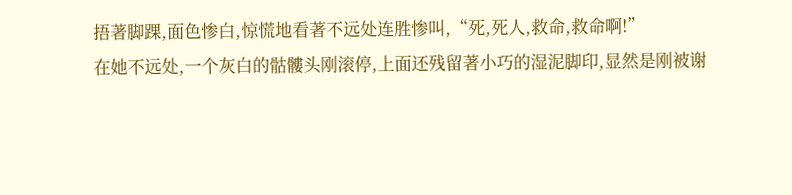捂著脚踝,面色惨白,惊慌地看著不远处连胜惨叫,“死,死人,救命,救命啊!”
在她不远处,一个灰白的骷髏头刚滚停,上面还残留著小巧的湿泥脚印,显然是刚被谢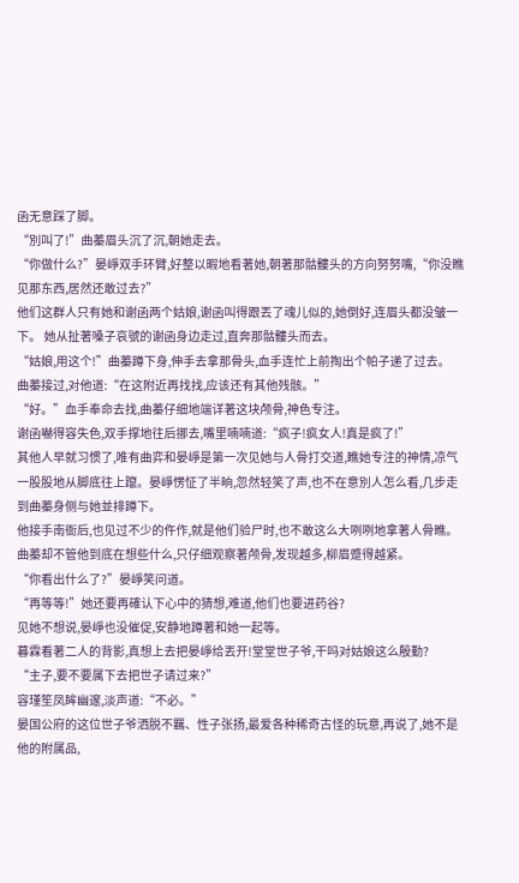函无意踩了脚。
“別叫了!”曲蓁眉头沉了沉,朝她走去。
“你做什么?”晏崢双手环臂,好整以暇地看著她,朝著那骷髏头的方向努努嘴,“你没瞧见那东西,居然还敢过去?”
他们这群人只有她和谢函两个姑娘,谢函叫得跟丟了魂儿似的,她倒好,连眉头都没皱一下。 她从扯著嗓子哀號的谢函身边走过,直奔那骷髏头而去。
“姑娘,用这个!”曲蓁蹲下身,伸手去拿那骨头,血手连忙上前掏出个帕子递了过去。
曲蓁接过,对他道:“在这附近再找找,应该还有其他残骸。”
“好。”血手奉命去找,曲蓁仔细地端详著这块颅骨,神色专注。
谢函嚇得容失色,双手撑地往后挪去,嘴里喃喃道:“疯子!疯女人!真是疯了!”
其他人早就习惯了,唯有曲弈和晏崢是第一次见她与人骨打交道,瞧她专注的神情,凉气一股股地从脚底往上躥。晏崢愣怔了半晌,忽然轻笑了声,也不在意別人怎么看,几步走到曲蓁身侧与她並排蹲下。
他接手南衙后,也见过不少的仵作,就是他们验尸时,也不敢这么大咧咧地拿著人骨瞧。
曲蓁却不管他到底在想些什么,只仔细观察著颅骨,发现越多,柳眉蹙得越紧。
“你看出什么了?”晏崢笑问道。
“再等等!”她还要再確认下心中的猜想,难道,他们也要进药谷?
见她不想说,晏崢也没催促,安静地蹲著和她一起等。
暮霖看著二人的背影,真想上去把晏崢给丟开!堂堂世子爷,干吗对姑娘这么殷勤?
“主子,要不要属下去把世子请过来?”
容瑾笙凤眸幽邃,淡声道:“不必。”
晏国公府的这位世子爷洒脱不羈、性子张扬,最爱各种稀奇古怪的玩意,再说了,她不是他的附属品,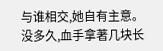与谁相交,她自有主意。
没多久,血手拿著几块长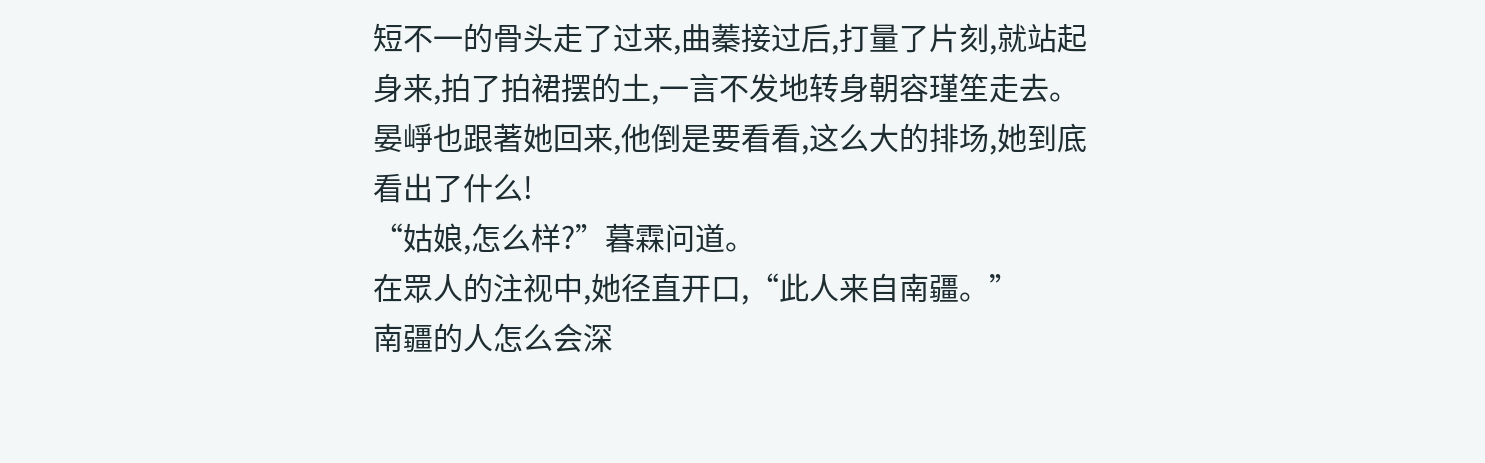短不一的骨头走了过来,曲蓁接过后,打量了片刻,就站起身来,拍了拍裙摆的土,一言不发地转身朝容瑾笙走去。
晏崢也跟著她回来,他倒是要看看,这么大的排场,她到底看出了什么!
“姑娘,怎么样?”暮霖问道。
在眾人的注视中,她径直开口,“此人来自南疆。”
南疆的人怎么会深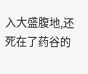入大盛腹地,还死在了药谷的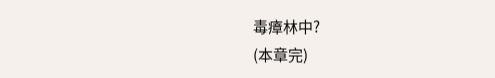毒瘴林中?
(本章完)